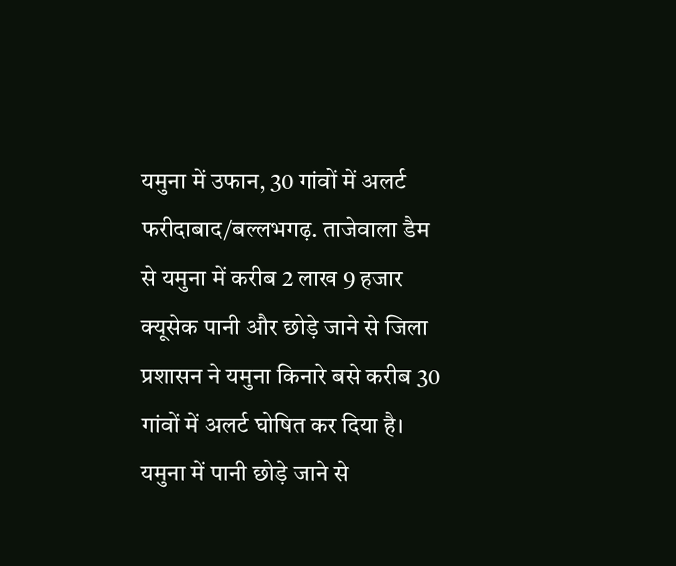यमुना में उफान, 30 गांवों में अलर्ट
फरीदाबाद/बल्लभगढ़. ताजेवाला डैम से यमुना में करीब 2 लाख 9 हजार क्यूसेक पानी और छोड़े जाने से जिला प्रशासन ने यमुना किनारे बसे करीब 30 गांवों में अलर्ट घोषित कर दिया है। यमुना में पानी छोड़े जाने से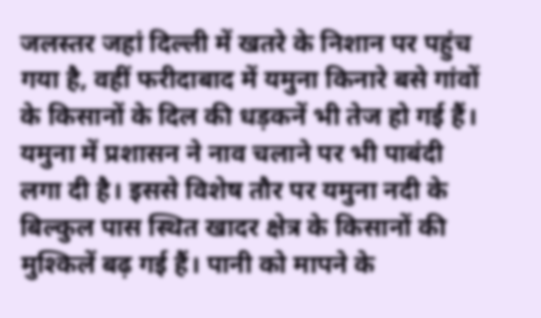जलस्तर जहां दिल्ली में खतरे के निशान पर पहुंच गया है, वहीं फरीदाबाद में यमुना किनारे बसे गांवों के किसानों के दिल की धड़कनें भी तेज हो गई हैं।
यमुना में प्रशासन ने नाव चलाने पर भी पाबंदी लगा दी है। इससे विशेष तौर पर यमुना नदी के बिल्कुल पास स्थित खादर क्षेत्र के किसानों की मुश्किलें बढ़ गई हैं। पानी को मापने के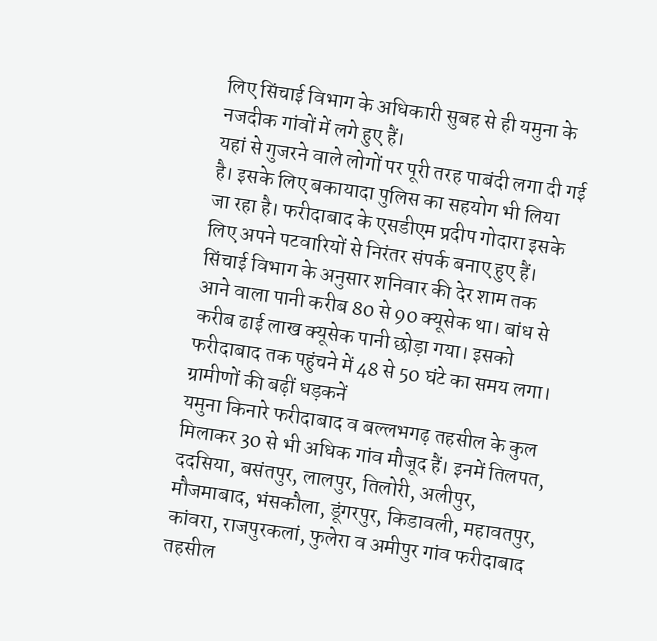लिए सिंचाई विभाग के अधिकारी सुबह से ही यमुना के नजदीक गांवों में लगे हुए हैं।
यहां से गुजरने वाले लोगों पर पूरी तरह पाबंदी लगा दी गई है। इसके लिए बकायादा पुलिस का सहयोग भी लिया जा रहा है। फरीदाबाद के एसडीएम प्रदीप गोदारा इसके लिए अपने पटवारियों से निरंतर संपर्क बनाए हुए हैं। सिंचाई विभाग के अनुसार शनिवार की देर शाम तक आने वाला पानी करीब 80 से 90 क्यूसेक था। बांध से करीब ढाई लाख क्यूसेक पानी छोड़ा गया। इसको फरीदाबाद तक पहुंचने में 48 से 50 घंटे का समय लगा।
ग्रामीणों की बढ़ीं धड़कनें
यमुना किनारे फरीदाबाद व बल्लभगढ़ तहसील के कुल मिलाकर 30 से भी अधिक गांव मौजूद हैं। इनमें तिलपत, ददसिया, बसंतपुर, लालपुर, तिलोरी, अलीपुर, मौजमाबाद, भंसकौला, डूंगरपुर, किडावली, महावतपुर, कांवरा, राजपुरकलां, फुलेरा व अमीपुर गांव फरीदाबाद तहसील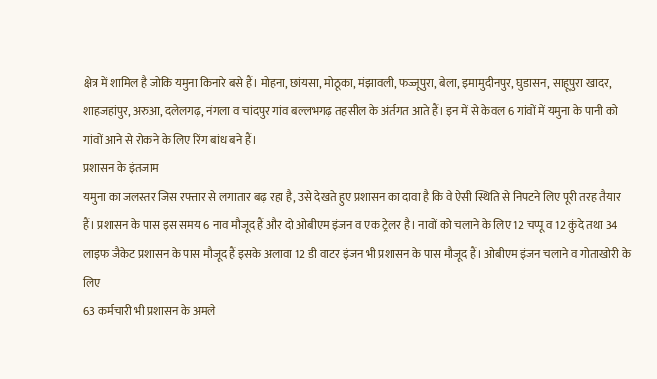क्षेत्र में शामिल है जोकि यमुना किनारे बसे हैं। मोहना, छांयसा, मोठूका, मंझावली, फज्जूपुरा, बेला, इमामुदीनपुर, घुडासन, साहूपुरा खादर, शाहजहांपुर, अरुआ, दलेलगढ़, नंगला व चांदपुर गांव बल्लभगढ़ तहसील के अंर्तगत आते हैं। इन में से केवल 6 गांवों में यमुना के पानी को गांवों आने से रोकने के लिए रिंग बांध बने हैं।
प्रशासन के इंतजाम
यमुना का जलस्तर जिस रफ्तार से लगातार बढ़ रहा है, उसे देखते हुए प्रशासन का दावा है कि वे ऐसी स्थिति से निपटने लिए पूरी तरह तैयार हैं। प्रशासन के पास इस समय 6 नाव मौजूद हैं और दो ओबीएम इंजन व एक ट्रेलर है। नावों को चलाने के लिए 12 चप्पू व 12 कुंदे तथा 34 लाइफ जैकेट प्रशासन के पास मौजूद हैं इसके अलावा 12 डी वाटर इंजन भी प्रशासन के पास मौजूद हैं। ओबीएम इंजन चलाने व गोताखोरी के लिए
63 कर्मचारी भी प्रशासन के अमले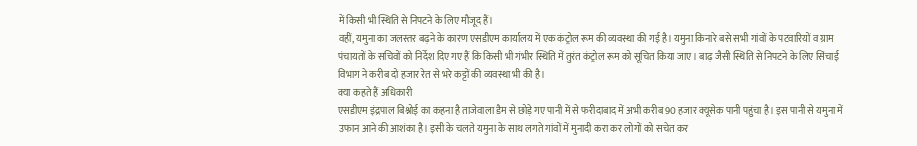में किसी भी स्थिति से निपटने के लिए मौजूद हैं।
वहीं, यमुना का जलस्तर बढ़ने के कारण एसडीएम कार्यालय में एक कंट्रोल रूम की व्यवस्था की गई है। यमुना किनारे बसे सभी गांवों के पटवारियों व ग्राम पंचायतों के सचिवों को निर्देश दिए गए हैं कि किसी भी गंभीर स्थिति में तुरंत कंट्रोल रूम को सूचित किया जाए। बाढ़ जैसी स्थिति से निपटने के लिए सिंचाई विभाग ने करीब दो हजार रेत से भरे कट्टों की व्यवस्था भी की है।
क्या कहते हैं अधिकारी
एसडीएम इंद्रपाल बिश्नोई का कहना है ताजेवाला डैम से छोड़े गए पानी में से फरीदाबाद में अभी करीब 90 हजार क्यूसेक पानी पहुंचा है। इस पानी से यमुना में उफान आने की आशंका है। इसी के चलते यमुना के साथ लगते गांवों में मुनादी करा कर लोगों को सचेत कर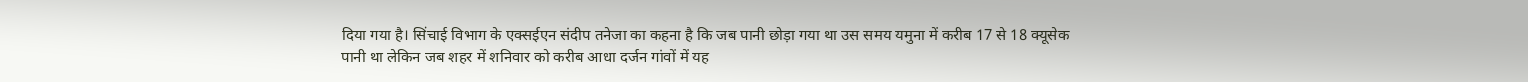दिया गया है। सिंचाई विभाग के एक्सईएन संदीप तनेजा का कहना है कि जब पानी छोड़ा गया था उस समय यमुना में करीब 17 से 18 क्यूसेक पानी था लेकिन जब शहर में शनिवार को करीब आधा दर्जन गांवों में यह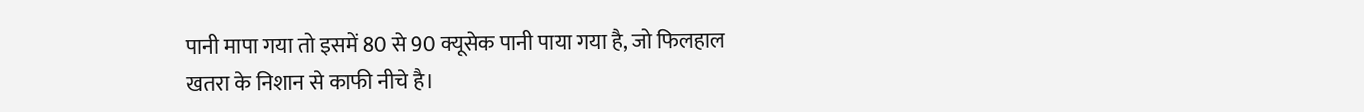पानी मापा गया तो इसमें 80 से 90 क्यूसेक पानी पाया गया है, जो फिलहाल खतरा के निशान से काफी नीचे है।